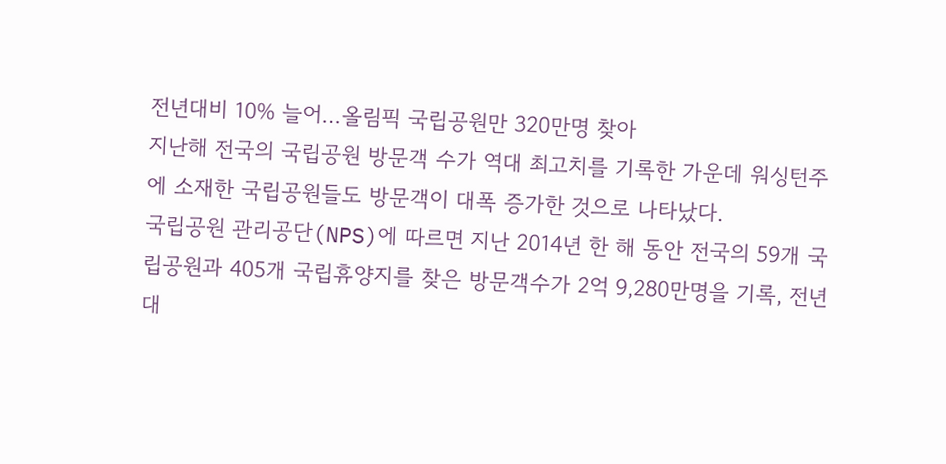전년대비 10% 늘어…올림픽 국립공원만 320만명 찾아
지난해 전국의 국립공원 방문객 수가 역대 최고치를 기록한 가운데 워싱턴주에 소재한 국립공원들도 방문객이 대폭 증가한 것으로 나타났다.
국립공원 관리공단(NPS)에 따르면 지난 2014년 한 해 동안 전국의 59개 국립공원과 405개 국립휴양지를 찾은 방문객수가 2억 9,280만명을 기록, 전년 대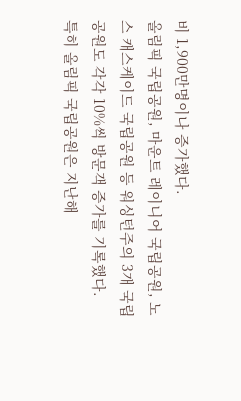비 1,900만명이나 증가했다.
올림픽 국립공원, 마운트 레이니어 국립공원, 노스 캐스케이드 국립공원 등 워싱턴주의 3개 국립공원도 각각 10%씩 방문객 증가를 기록했다.
특히 올림픽 국립공원은 지난해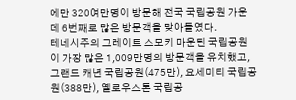에만 320여만명이 방문해 전국 국립공원 가운데 6번째로 많은 방문객을 맞아들였다.
테네시주의 그레이트 스모키 마운틴 국립공원이 가장 많은 1,009만명의 방문객을 유치했고, 그랜드 캐년 국립공원(475만), 요세미티 국립공원(388만), 옐로우스톤 국립공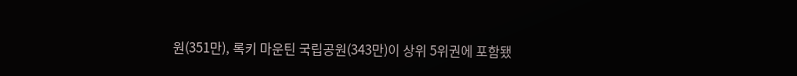원(351만), 록키 마운틴 국립공원(343만)이 상위 5위권에 포함됐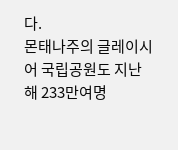다.
몬태나주의 글레이시어 국립공원도 지난해 233만여명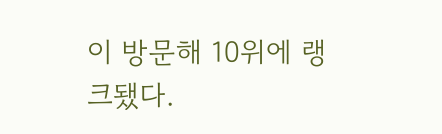이 방문해 10위에 랭크됐다.